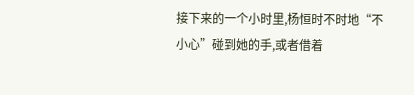接下来的一个小时里,杨恒时不时地“不小心”碰到她的手,或者借着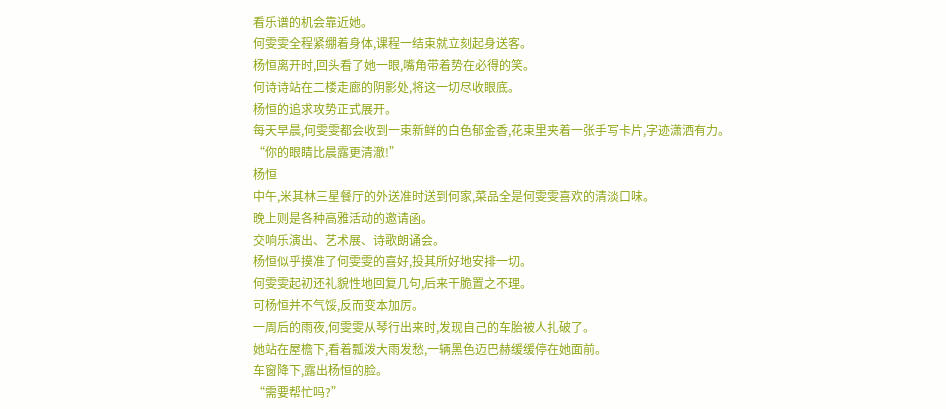看乐谱的机会靠近她。
何雯雯全程紧绷着身体,课程一结束就立刻起身送客。
杨恒离开时,回头看了她一眼,嘴角带着势在必得的笑。
何诗诗站在二楼走廊的阴影处,将这一切尽收眼底。
杨恒的追求攻势正式展开。
每天早晨,何雯雯都会收到一束新鲜的白色郁金香,花束里夹着一张手写卡片,字迹潇洒有力。
“你的眼睛比晨露更清澈!”
杨恒
中午,米其林三星餐厅的外送准时送到何家,菜品全是何雯雯喜欢的清淡口味。
晚上则是各种高雅活动的邀请函。
交响乐演出、艺术展、诗歌朗诵会。
杨恒似乎摸准了何雯雯的喜好,投其所好地安排一切。
何雯雯起初还礼貌性地回复几句,后来干脆置之不理。
可杨恒并不气馁,反而变本加厉。
一周后的雨夜,何雯雯从琴行出来时,发现自己的车胎被人扎破了。
她站在屋檐下,看着瓢泼大雨发愁,一辆黑色迈巴赫缓缓停在她面前。
车窗降下,露出杨恒的脸。
“需要帮忙吗?”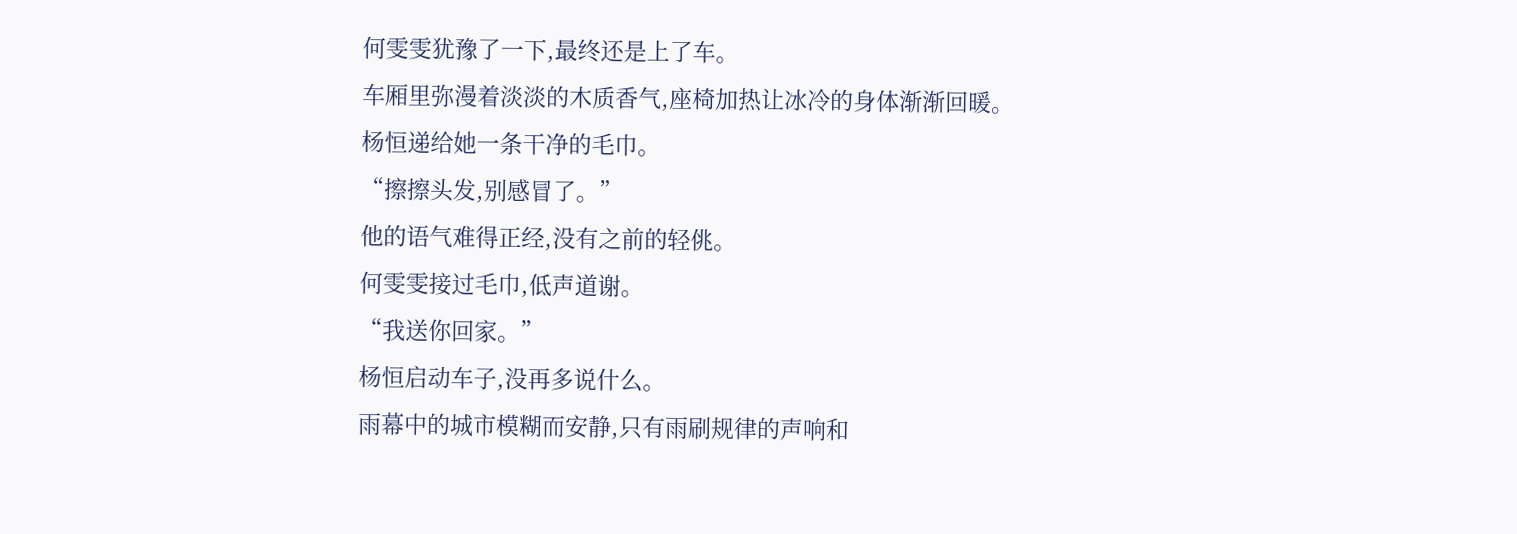何雯雯犹豫了一下,最终还是上了车。
车厢里弥漫着淡淡的木质香气,座椅加热让冰冷的身体渐渐回暖。
杨恒递给她一条干净的毛巾。
“擦擦头发,别感冒了。”
他的语气难得正经,没有之前的轻佻。
何雯雯接过毛巾,低声道谢。
“我送你回家。”
杨恒启动车子,没再多说什么。
雨幕中的城市模糊而安静,只有雨刷规律的声响和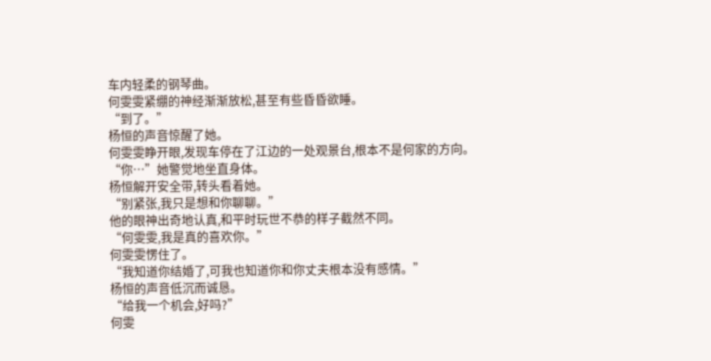车内轻柔的钢琴曲。
何雯雯紧绷的神经渐渐放松,甚至有些昏昏欲睡。
“到了。”
杨恒的声音惊醒了她。
何雯雯睁开眼,发现车停在了江边的一处观景台,根本不是何家的方向。
“你…”她警觉地坐直身体。
杨恒解开安全带,转头看着她。
“别紧张,我只是想和你聊聊。”
他的眼神出奇地认真,和平时玩世不恭的样子截然不同。
“何雯雯,我是真的喜欢你。”
何雯雯愣住了。
“我知道你结婚了,可我也知道你和你丈夫根本没有感情。”
杨恒的声音低沉而诚恳。
“给我一个机会,好吗?”
何雯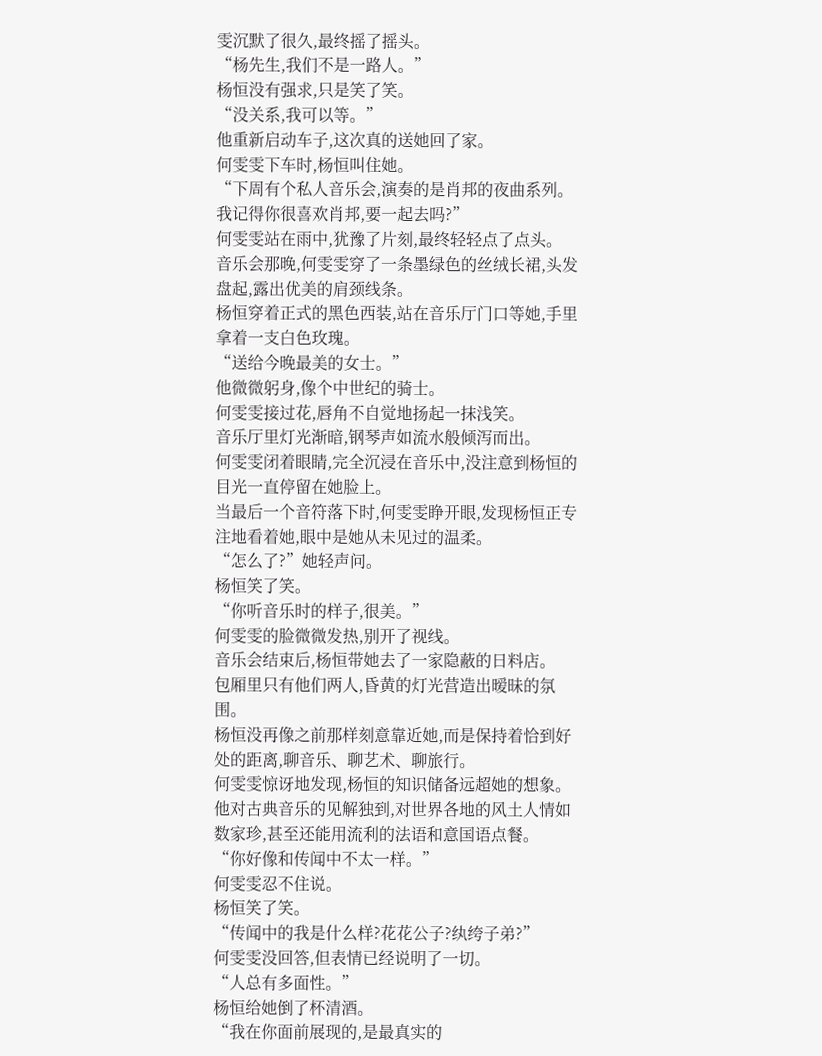雯沉默了很久,最终摇了摇头。
“杨先生,我们不是一路人。”
杨恒没有强求,只是笑了笑。
“没关系,我可以等。”
他重新启动车子,这次真的送她回了家。
何雯雯下车时,杨恒叫住她。
“下周有个私人音乐会,演奏的是肖邦的夜曲系列。
我记得你很喜欢肖邦,要一起去吗?”
何雯雯站在雨中,犹豫了片刻,最终轻轻点了点头。
音乐会那晚,何雯雯穿了一条墨绿色的丝绒长裙,头发盘起,露出优美的肩颈线条。
杨恒穿着正式的黑色西装,站在音乐厅门口等她,手里拿着一支白色玫瑰。
“送给今晚最美的女士。”
他微微躬身,像个中世纪的骑士。
何雯雯接过花,唇角不自觉地扬起一抹浅笑。
音乐厅里灯光渐暗,钢琴声如流水般倾泻而出。
何雯雯闭着眼睛,完全沉浸在音乐中,没注意到杨恒的目光一直停留在她脸上。
当最后一个音符落下时,何雯雯睁开眼,发现杨恒正专注地看着她,眼中是她从未见过的温柔。
“怎么了?”她轻声问。
杨恒笑了笑。
“你听音乐时的样子,很美。”
何雯雯的脸微微发热,别开了视线。
音乐会结束后,杨恒带她去了一家隐蔽的日料店。
包厢里只有他们两人,昏黄的灯光营造出暧昧的氛围。
杨恒没再像之前那样刻意靠近她,而是保持着恰到好处的距离,聊音乐、聊艺术、聊旅行。
何雯雯惊讶地发现,杨恒的知识储备远超她的想象。
他对古典音乐的见解独到,对世界各地的风土人情如数家珍,甚至还能用流利的法语和意国语点餐。
“你好像和传闻中不太一样。”
何雯雯忍不住说。
杨恒笑了笑。
“传闻中的我是什么样?花花公子?纨绔子弟?”
何雯雯没回答,但表情已经说明了一切。
“人总有多面性。”
杨恒给她倒了杯清酒。
“我在你面前展现的,是最真实的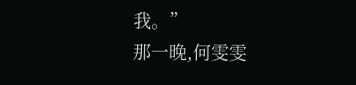我。”
那一晚,何雯雯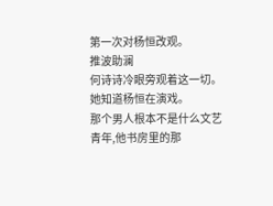第一次对杨恒改观。
推波助澜
何诗诗冷眼旁观着这一切。
她知道杨恒在演戏。
那个男人根本不是什么文艺青年,他书房里的那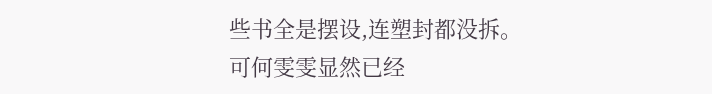些书全是摆设,连塑封都没拆。
可何雯雯显然已经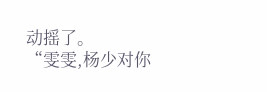动摇了。
“雯雯,杨少对你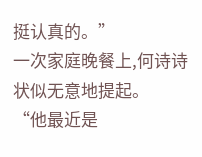挺认真的。”
一次家庭晚餐上,何诗诗状似无意地提起。
“他最近是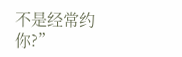不是经常约你?”